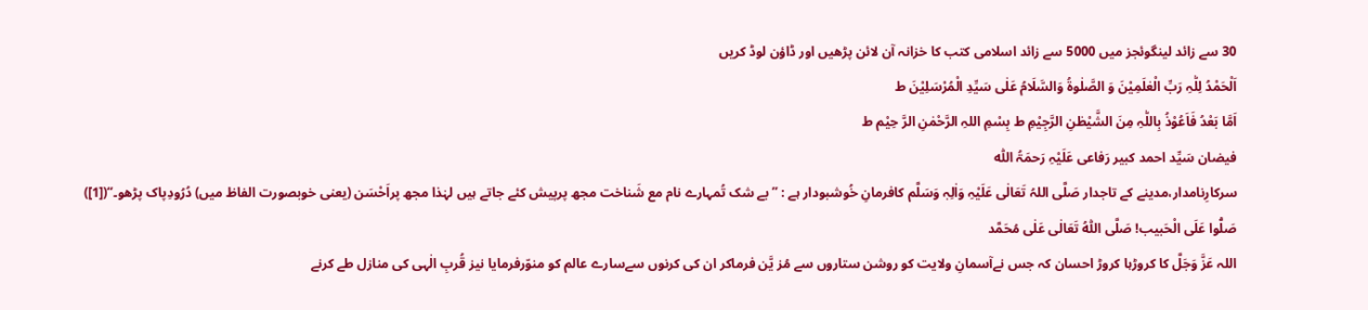30 سے زائد لینگوئجز میں 5000 سے زائد اسلامی کتب کا خزانہ آن لائن پڑھیں اور ڈاؤن لوڈ کریں
اَلْحَمْدُ لِلّٰہِ رَبِّ الْعٰلَمِیْنَ وَ الصَّلٰوۃُ وَالسَّلَامُ عَلٰی سَیِّدِ الْمُرْسَلِیْنَ ط
اَمَّا بَعْدُ فَاَعُوْذُ بِاللّٰہِ مِنَ الشَّیْطٰنِ الرَّجِیْمِ ط بِسْمِ اللہِ الرَّحْمٰنِ الرَّ حِیْم ط
فیضان سَیِّد احمد کبیر رَفاعی عَلَیْہِ رَحمَۃُ اللّٰہ
سرکارِنامدار،مدینے کے تاجدار صَلَّی اللہُ تَعَالٰی عَلَیْہِ وَاٰلِہٖ وَسَلَّم کافرمانِ خُوشبودار ہے : ”بے شک تُمہارے نام مع شَناخت مجھ پرپیش کئے جاتے ہیں لہٰذا مجھ پراَحْسَن (یعنی خوبصورت الفاظ میں) دُرُودِپاک پڑھو۔“([1])
صَلُّوا عَلَی الْحَبیب! صَلَّی اللّٰہُ تَعَالٰی عَلٰی مُحَمَّد
اللہ عَزَّ وَجَلَّ کا کروڑہا کروڑ احسان کہ جس نےآسمانِ ولایت کو روشن ستاروں سے مُز یَّن فرماکر ان کی کرنوں سےسارے عالم کو منوّرفرمایا نیز قُربِ الٰہی کی منازل طے کرنے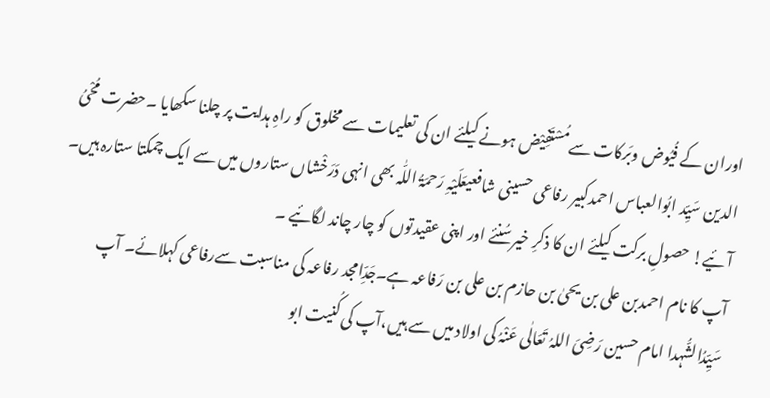اوران کے فُیُوض وبَرکات سےمُسْتَفِیْض ہونے کیلئے ان کی تعلیمات سے مخلوق کو راہِ ہدایت پر چلنا سکھایا ۔حضرت مُحْیُ الدین سَیِّد ابُوالعباس احمدکبیر رفاعی حسینی شافعیعَلَیْہِ رَحمَۃُ اللّٰہ بھی انہی دَرَخْشاں ستاروں میں سے ایک چمکتا ستارہ ہیں۔ آئیے! حصولِ برکت کیلئے ان کا ذکرِ خیرسُنئے اور اپنی عقیدتوں کو چار چاند لگائیے ۔
آپ کا نام احمدبن علی بن یحیٰ بن حازم بن علی بن رَفاعہ ہے۔جَدِّامجد رفاعہ کی مناسبت سےرفاعی کہلائے۔ آپ سَیِّدُالشُّہدا امام حسین رَضِیَ اللہُ تَعَالٰی عَنْہُ کی اولاد میں سے ہیں،آپ کی کُنیت ابو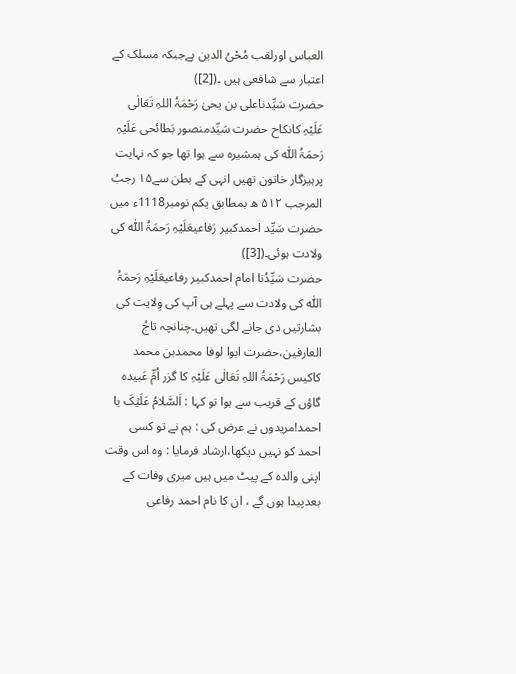العباس اورلقب مُحْیُ الدین ہےجبکہ مسلک کے اعتبار سے شافعی ہیں ۔([2])
حضرت سَیِّدناعلی بن یحیٰ رَحْمَۃُ اللہِ تَعَالٰی عَلَیْہِ کانکاح حضرت سَیِّدمنصور بَطائحی عَلَیْہِ رَحمَۃُ اللّٰہ کی ہمشیرہ سے ہوا تھا جو کہ نہایت پرہیزگار خاتون تھیں انہی کے بطن سے۱۵ رجبُ المرجب ۵۱۲ ھ بمطابق یکم نومبر1118ء میں حضرت سَیِّد احمدکبیر رَفاعیعَلَیْہِ رَحمَۃُ اللّٰہ کی ولادت ہوئی۔([3])
حضرت سَیِّدُنا امام احمدکبیر رفاعیعَلَیْہِ رَحمَۃُ اللّٰہ کی ولادت سے پہلے ہی آپ کی وِلایت کی بشارتیں دی جانے لگی تھیں۔چنانچہ تاجُ العارفین،حضرت ابوا لوفا محمدبن محمد کاکیس رَحْمَۃُ اللہِ تَعَالٰی عَلَیْہِ کا گزر اُمِّ عَبیدہ گاؤں کے قریب سے ہوا تو کہا : اَلسَّلامُ عَلَیۡکَ یا احمد!مریدوں نے عرض کی : ہم نے تو کسی احمد کو نہیں دیکھا،ارشاد فرمایا : وہ اس وقت اپنی والدہ کے پیٹ میں ہیں میری وفات کے بعدپیدا ہوں گے ، ان کا نام احمد رفاعی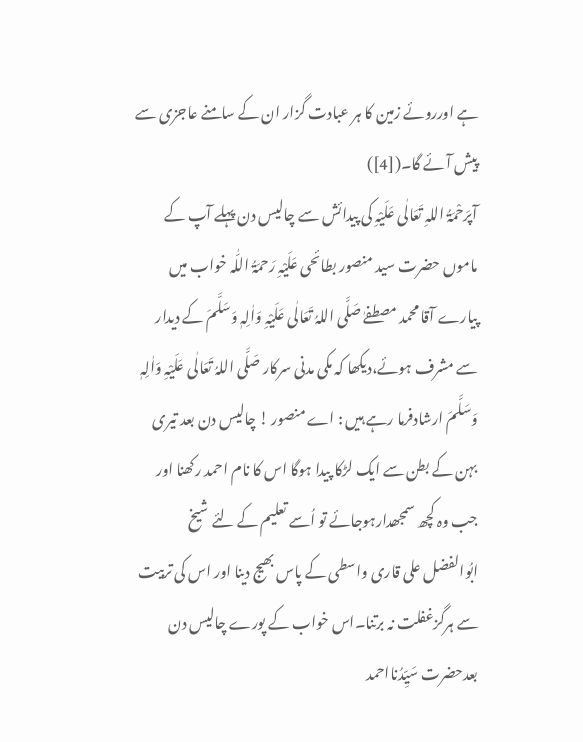ہے اورروئے زمین کا ہر عبادت گزار ان کے سامنے عاجزی سے پیش آئے گا۔([4])
آپرَحْمَۃُ اللہِ تَعَالٰی عَلَیْہِ کی پیدائش سے چالیس دن پہلے آپ کے ماموں حضرت سید منصور بطائحی عَلَیْہِ رَحمَۃُ اللّٰہ خواب میں پیارے آقا محمد مصطفےٰ صَلَّی اللہُ تَعَالٰی عَلَیْہِ وَاٰلِہٖ وَسَلَّمَ کے دیدار سے مشرف ہوئے،دیکھا کہ مکی مدنی سرکار صَلَّی اللہُ تَعَالٰی عَلَیْہِ وَاٰلِہٖ وَسَلَّمَ ارشادفرما رہے ہیں : اے منصور ! چالیس دن بعد تیری بہن کے بطن سے ایک لڑکا پیدا ہوگا اس کا نام احمد رکھنا اور جب وہ کچھ سمجھدارہوجائے تو اُسے تعلیم کے لئے شیخ ابُوالفضل علی قاری واسطی کے پاس بھیج دینا اور اس کی تربیت سے ہرگزغفلت نہ برتنا۔اس خواب کے پورے چالیس دن بعدحضرت سَیِّدُنااحمد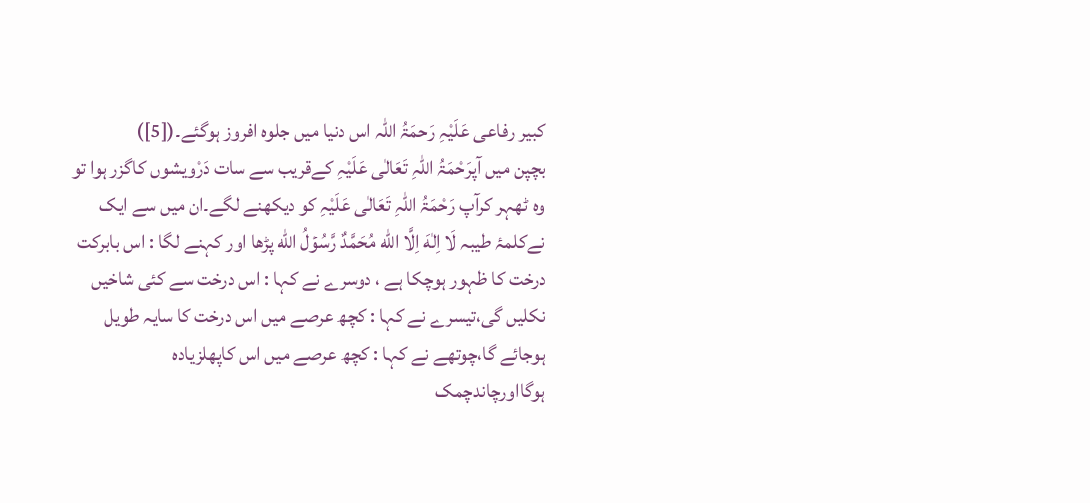کبیر رفاعی عَلَیْہِ رَحمَۃُ اللّٰہ اس دنیا میں جلوہ افروز ہوگئے۔([5])
بچپن میں آپرَحْمَۃُ اللہِ تَعَالٰی عَلَیْہِ کےقریب سے سات دَرْویشوں کاگزر ہوا تو وہ ٹھہر کرآپ رَحْمَۃُ اللہِ تَعَالٰی عَلَیْہِ کو دیکھنے لگے۔ان میں سے ایک نےکلمۂ طیبہ لَا اِلٰهَ اِلَّا اللّٰه مُحَمَّدٌ رَّسُوۡلُ اللّٰه پڑھا اور کہنے لگا : اس بابرکت درخت کا ظہور ہوچکا ہے ، دوسرے نے کہا : اس درخت سے کئی شاخیں نکلیں گی،تیسرے نے کہا : کچھ عرصے میں اس درخت کا سایہ طویل ہوجائے گا،چوتھے نے کہا : کچھ عرصے میں اس کاپھلزیادہ ہوگااورچاندچمک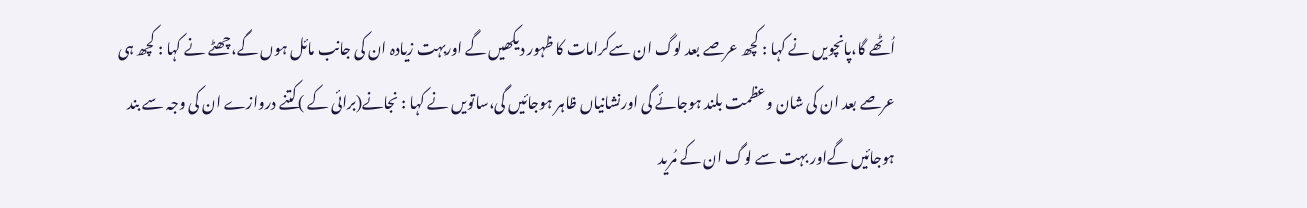اُٹھے گا،پانچویں نے کہا : کچھ عرصے بعد لوگ ان سےکرامات کا ظہور دیکھیں گے اوربہت زیادہ ان کی جانب مائل ہوں گے،چھٹے نے کہا : کچھ ہی عرصے بعد ان کی شان وعظمت بلند ہوجائے گی اورنشانیاں ظاہر ہوجائیں گی،ساتویں نے کہا : نجانے(برائی کے )کتنے دروازے ان کی وجہ سے بند ہوجائیں گےاور بہت سے لوگ ان کے مُرید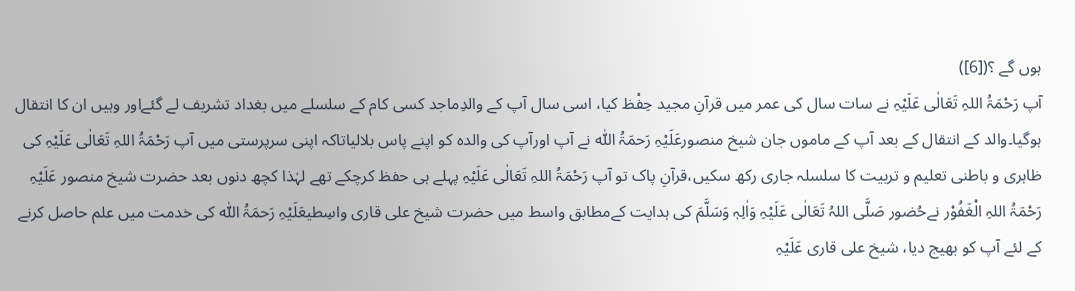ہوں گے ؟([6])
آپ رَحْمَۃُ اللہِ تَعَالٰی عَلَیْہِ نے سات سال کی عمر میں قرآنِ مجید حِفْظ کیا، اسی سال آپ کے والدِماجد کسی کام کے سلسلے میں بغداد تشریف لے گئےاور وہیں ان کا انتقال ہوگیا۔والد کے انتقال کے بعد آپ کے ماموں جان شیخ منصورعَلَیْہِ رَحمَۃُ اللّٰہ نے آپ اورآپ کی والدہ کو اپنے پاس بلالیاتاکہ اپنی سرپرستی میں آپ رَحْمَۃُ اللہِ تَعَالٰی عَلَیْہِ کی ظاہری و باطنی تعلیم و تربیت کا سلسلہ جاری رکھ سکیں،قرآنِ پاک تو آپ رَحْمَۃُ اللہِ تَعَالٰی عَلَیْہِ پہلے ہی حفظ کرچکے تھے لہٰذا کچھ دنوں بعد حضرت شیخ منصور عَلَیْہِ رَحْمَۃُ اللہِ الْغَفُوْر نےحُضور صَلَّی اللہُ تَعَالٰی عَلَیْہِ وَاٰلِہٖ وَسَلَّمَ کی ہدایت کےمطابق واسط میں حضرت شیخ علی قاری واسِطیعَلَیْہِ رَحمَۃُ اللّٰہ کی خدمت میں علم حاصل کرنے کے لئے آپ کو بھیج دیا، شیخ علی قاری عَلَیْہِ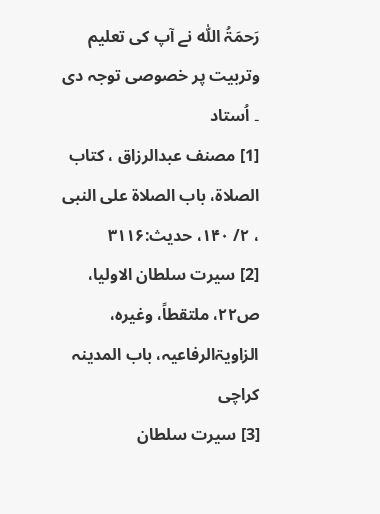رَحمَۃُ اللّٰہ نے آپ کی تعلیم وتربیت پر خصوصی توجہ دی ۔ اُستاد
[1] مصنف عبدالرزاق ، کتاب الصلاة، باب الصلاة علی النبی ، ۲/ ۱۴۰، حدیث:۳۱۱۶
[2] سیرت سلطان الاولیا، ص۲۲، ملتقطاً، وغیرہ، الزاویۃالرفاعیہ، باب المدینہ کراچی
[3] سیرت سلطان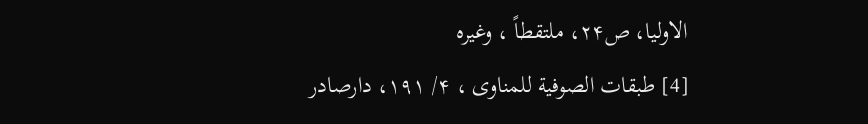الاولیا، ص۲۴، ملتقطاً ، وغیرہ
[4] طبقات الصوفية للمناوی ، ۴/ ۱۹۱، دارصادر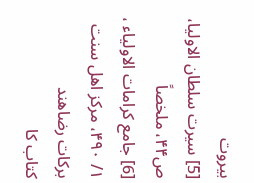بیروت
[5] سیرت سلطان الاولیا، ص۴۴، ملخصاً
[6] جامع کرامات الاولیاء ، ۱/ ۴۹۰، مرکز اهل سنت برکات رضاھند
کتاب کا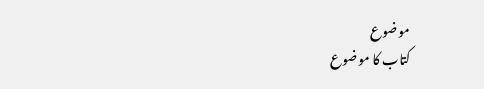موضوع
کتاب کا موضوع